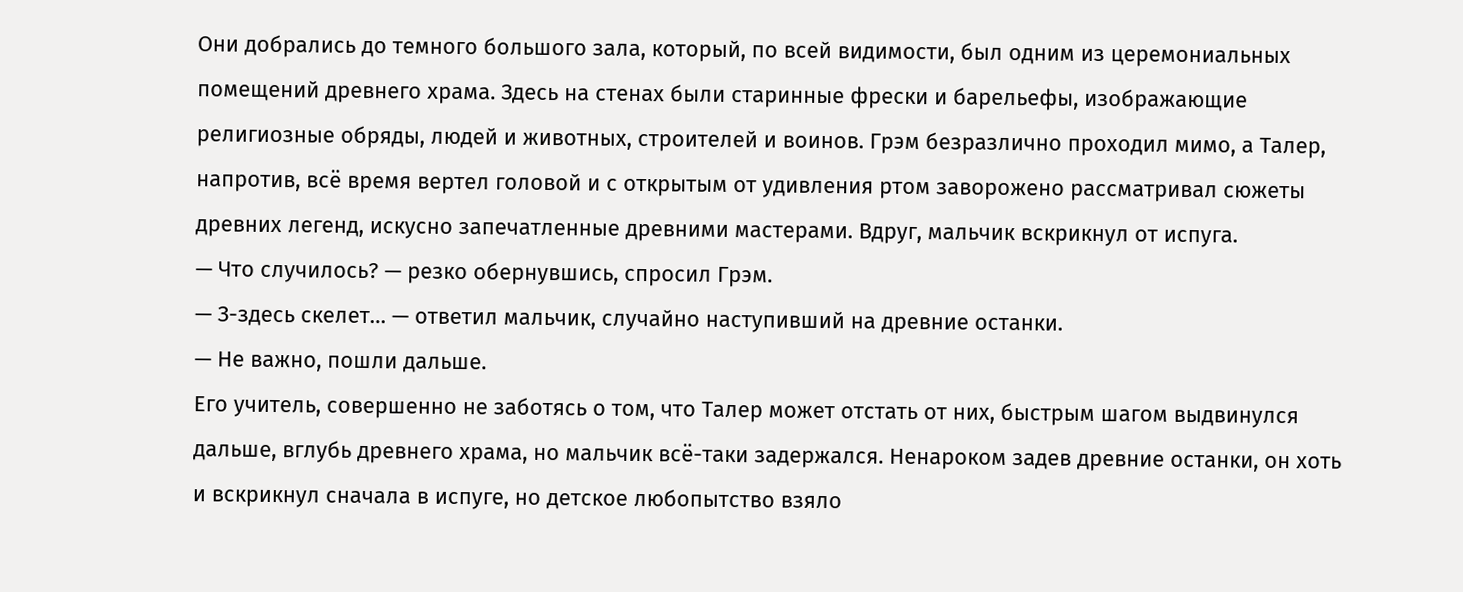Они добрались до темного большого зала, который, по всей видимости, был одним из церемониальных помещений древнего храма. Здесь на стенах были старинные фрески и барельефы, изображающие религиозные обряды, людей и животных, строителей и воинов. Грэм безразлично проходил мимо, а Талер, напротив, всё время вертел головой и с открытым от удивления ртом заворожено рассматривал сюжеты древних легенд, искусно запечатленные древними мастерами. Вдруг, мальчик вскрикнул от испуга.
— Что случилось? — резко обернувшись, спросил Грэм.
— З-здесь скелет… — ответил мальчик, случайно наступивший на древние останки.
— Не важно, пошли дальше.
Его учитель, совершенно не заботясь о том, что Талер может отстать от них, быстрым шагом выдвинулся дальше, вглубь древнего храма, но мальчик всё-таки задержался. Ненароком задев древние останки, он хоть и вскрикнул сначала в испуге, но детское любопытство взяло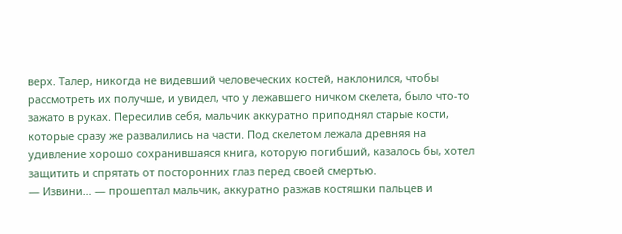верх. Талер, никогда не видевший человеческих костей, наклонился, чтобы рассмотреть их получше, и увидел, что у лежавшего ничком скелета, было что-то зажато в руках. Пересилив себя, мальчик аккуратно приподнял старые кости, которые сразу же развалились на части. Под скелетом лежала древняя на удивление хорошо сохранившаяся книга, которую погибший, казалось бы, хотел защитить и спрятать от посторонних глаз перед своей смертью.
— Извини… — прошептал мальчик, аккуратно разжав костяшки пальцев и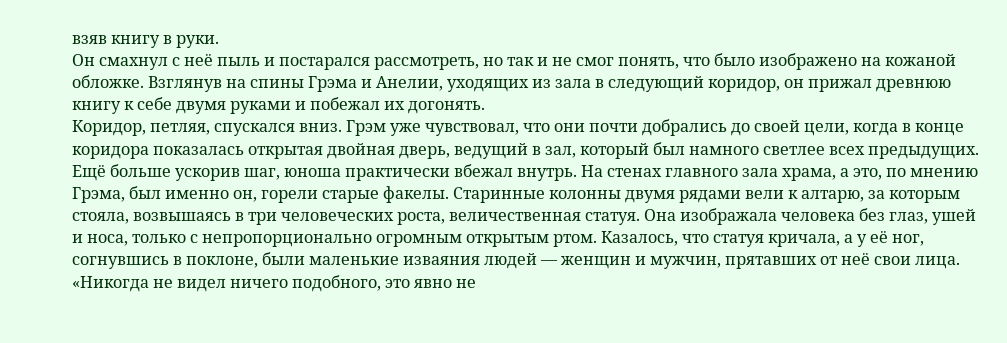взяв книгу в руки.
Он смахнул с неё пыль и постарался рассмотреть, но так и не смог понять, что было изображено на кожаной обложке. Взглянув на спины Грэма и Анелии, уходящих из зала в следующий коридор, он прижал древнюю книгу к себе двумя руками и побежал их догонять.
Коридор, петляя, спускался вниз. Грэм уже чувствовал, что они почти добрались до своей цели, когда в конце коридора показалась открытая двойная дверь, ведущий в зал, который был намного светлее всех предыдущих. Ещё больше ускорив шаг, юноша практически вбежал внутрь. На стенах главного зала храма, а это, по мнению Грэма, был именно он, горели старые факелы. Старинные колонны двумя рядами вели к алтарю, за которым стояла, возвышаясь в три человеческих роста, величественная статуя. Она изображала человека без глаз, ушей и носа, только с непропорционально огромным открытым ртом. Казалось, что статуя кричала, а у её ног, согнувшись в поклоне, были маленькие изваяния людей — женщин и мужчин, прятавших от неё свои лица.
«Никогда не видел ничего подобного, это явно не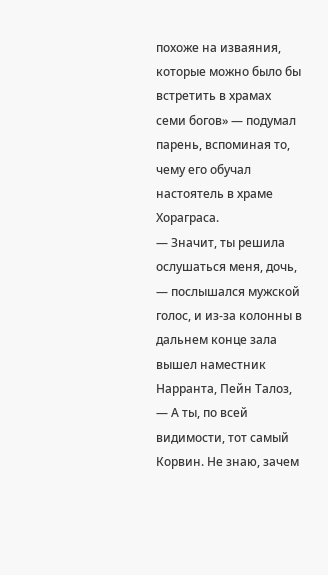похоже на изваяния, которые можно было бы встретить в храмах семи богов» — подумал парень, вспоминая то, чему его обучал настоятель в храме Хораграса.
— Значит, ты решила ослушаться меня, дочь, — послышался мужской голос, и из-за колонны в дальнем конце зала вышел наместник Нарранта, Пейн Талоз, — А ты, по всей видимости, тот самый Корвин. Не знаю, зачем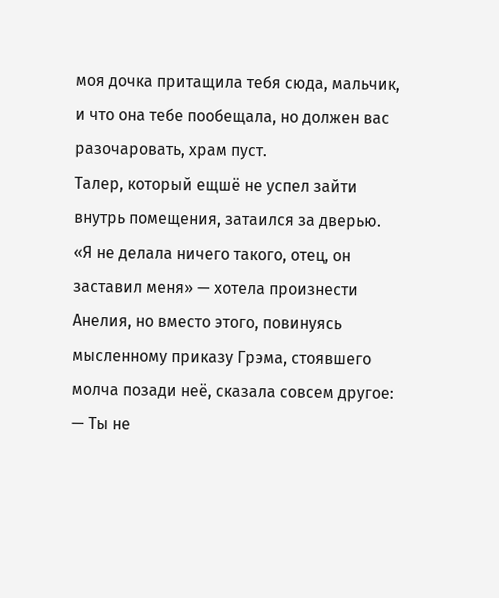моя дочка притащила тебя сюда, мальчик, и что она тебе пообещала, но должен вас разочаровать, храм пуст.
Талер, который ещшё не успел зайти внутрь помещения, затаился за дверью.
«Я не делала ничего такого, отец, он заставил меня» — хотела произнести Анелия, но вместо этого, повинуясь мысленному приказу Грэма, стоявшего молча позади неё, сказала совсем другое:
— Ты не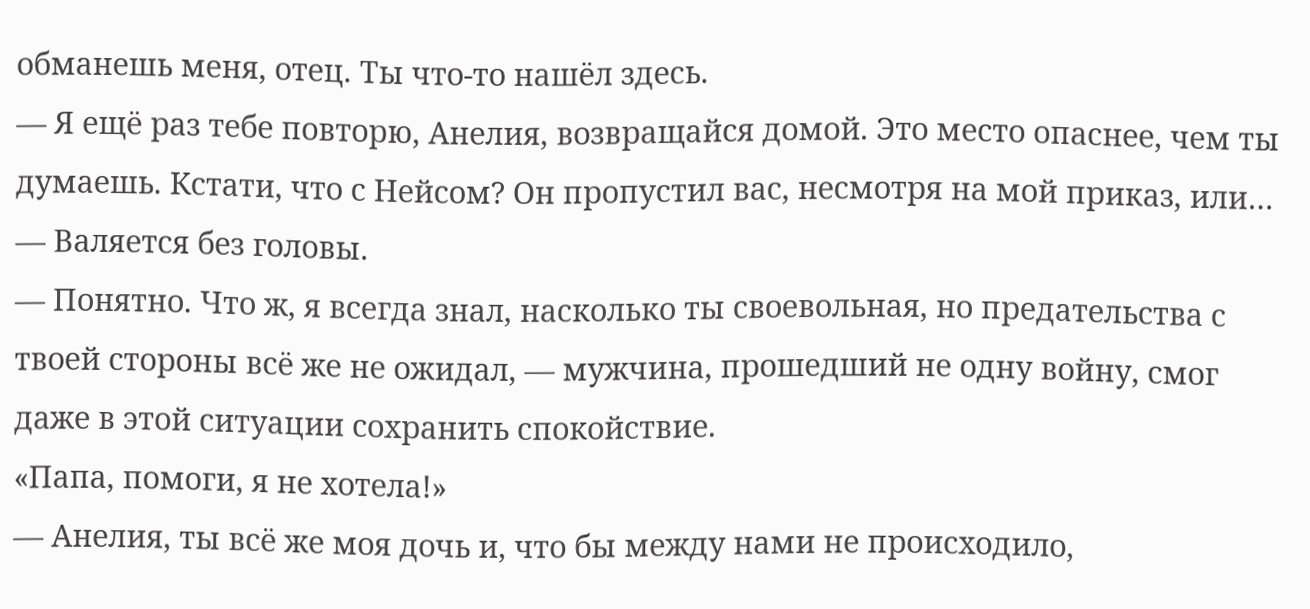обманешь меня, отец. Ты что-то нашёл здесь.
— Я ещё раз тебе повторю, Анелия, возвращайся домой. Это место опаснее, чем ты думаешь. Кстати, что с Нейсом? Он пропустил вас, несмотря на мой приказ, или…
— Валяется без головы.
— Понятно. Что ж, я всегда знал, насколько ты своевольная, но предательства с твоей стороны всё же не ожидал, — мужчина, прошедший не одну войну, смог даже в этой ситуации сохранить спокойствие.
«Папа, помоги, я не хотела!»
— Анелия, ты всё же моя дочь и, что бы между нами не происходило,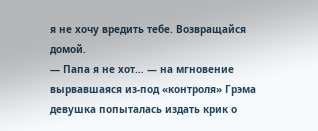я не хочу вредить тебе. Возвращайся домой.
— Папа я не хот… — на мгновение вырвавшаяся из-под «контроля» Грэма девушка попыталась издать крик о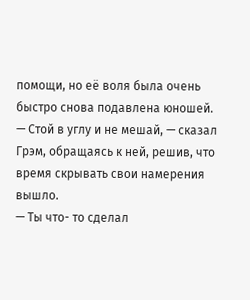помощи, но её воля была очень быстро снова подавлена юношей.
— Стой в углу и не мешай, — сказал Грэм, обращаясь к ней, решив, что время скрывать свои намерения вышло.
— Ты что- то сделал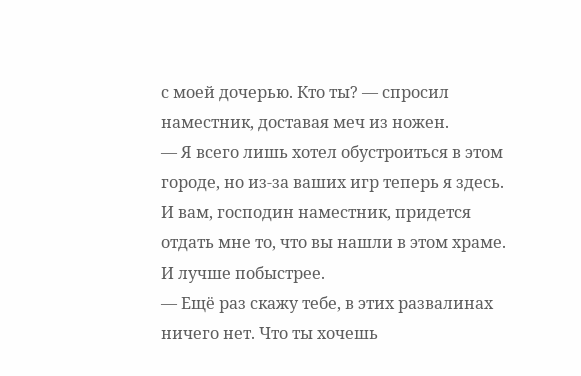с моей дочерью. Кто ты? — спросил наместник, доставая меч из ножен.
— Я всего лишь хотел обустроиться в этом городе, но из-за ваших игр теперь я здесь. И вам, господин наместник, придется отдать мне то, что вы нашли в этом храме. И лучше побыстрее.
— Ещё раз скажу тебе, в этих развалинах ничего нет. Что ты хочешь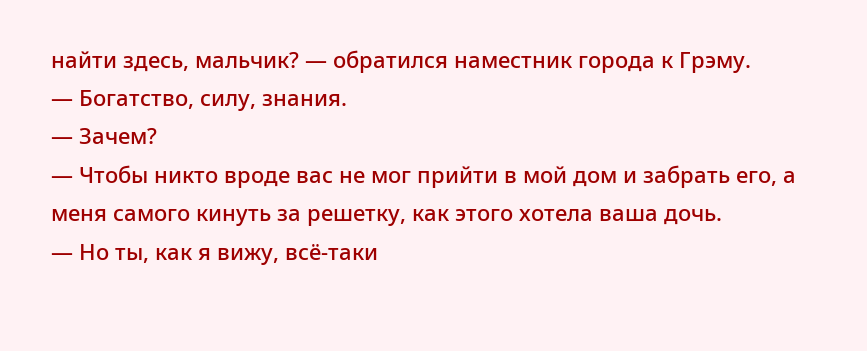найти здесь, мальчик? — обратился наместник города к Грэму.
— Богатство, силу, знания.
— Зачем?
— Чтобы никто вроде вас не мог прийти в мой дом и забрать его, а меня самого кинуть за решетку, как этого хотела ваша дочь.
— Но ты, как я вижу, всё-таки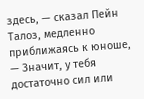здесь, — сказал Пейн Талоз, медленно приближаясь к юноше, — Значит, у тебя достаточно сил или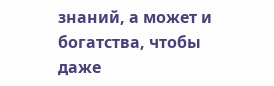знаний, а может и богатства, чтобы даже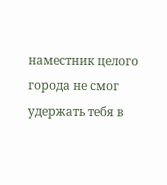наместник целого города не смог удержать тебя в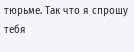тюрьме. Так что я спрошу тебя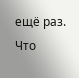ещё раз. Что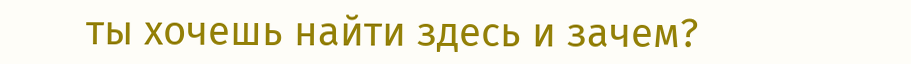ты хочешь найти здесь и зачем?